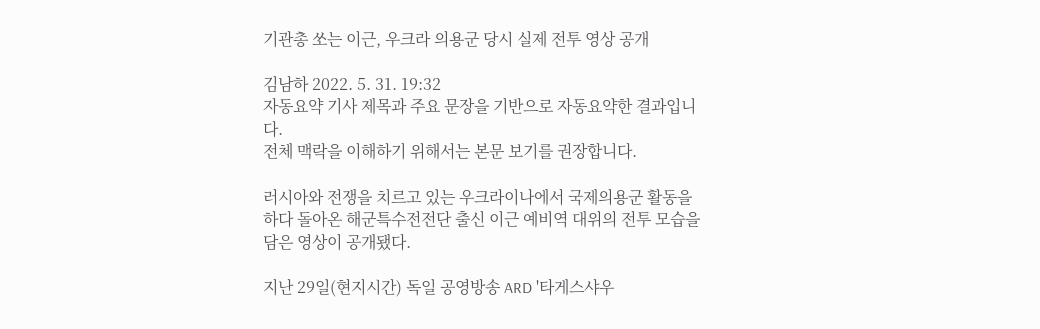기관총 쏘는 이근, 우크라 의용군 당시 실제 전투 영상 공개

김남하 2022. 5. 31. 19:32
자동요약 기사 제목과 주요 문장을 기반으로 자동요약한 결과입니다.
전체 맥락을 이해하기 위해서는 본문 보기를 권장합니다.

러시아와 전쟁을 치르고 있는 우크라이나에서 국제의용군 활동을 하다 돌아온 해군특수전전단 출신 이근 예비역 대위의 전투 모습을 담은 영상이 공개됐다.

지난 29일(현지시간) 독일 공영방송 ARD '타게스샤우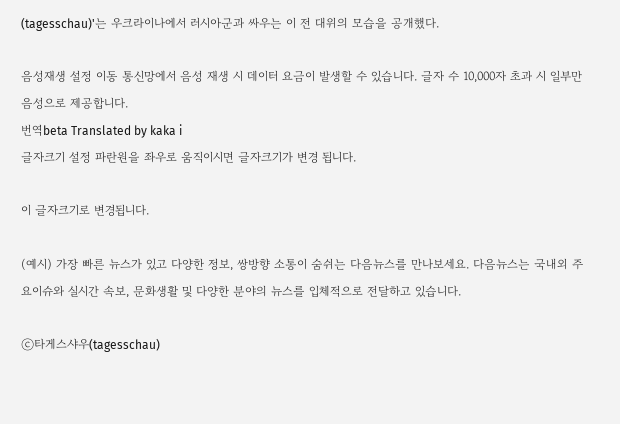(tagesschau)'는 우크라이나에서 러시아군과 싸우는 이 전 대위의 모습을 공개했다.

음성재생 설정 이동 통신망에서 음성 재생 시 데이터 요금이 발생할 수 있습니다. 글자 수 10,000자 초과 시 일부만 음성으로 제공합니다.
번역beta Translated by kaka i
글자크기 설정 파란원을 좌우로 움직이시면 글자크기가 변경 됩니다.

이 글자크기로 변경됩니다.

(예시) 가장 빠른 뉴스가 있고 다양한 정보, 쌍방향 소통이 숨쉬는 다음뉴스를 만나보세요. 다음뉴스는 국내외 주요이슈와 실시간 속보, 문화생활 및 다양한 분야의 뉴스를 입체적으로 전달하고 있습니다.

ⓒ타게스샤우(tagesschau)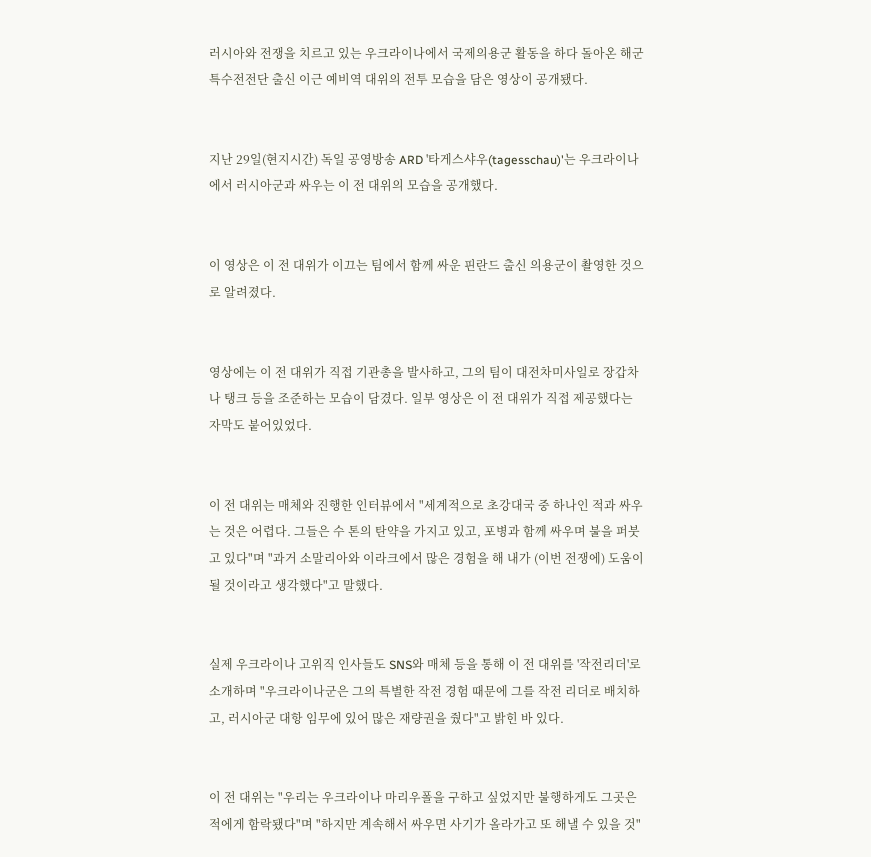러시아와 전쟁을 치르고 있는 우크라이나에서 국제의용군 활동을 하다 돌아온 해군특수전전단 출신 이근 예비역 대위의 전투 모습을 담은 영상이 공개됐다.


지난 29일(현지시간) 독일 공영방송 ARD '타게스샤우(tagesschau)'는 우크라이나에서 러시아군과 싸우는 이 전 대위의 모습을 공개했다.


이 영상은 이 전 대위가 이끄는 팀에서 함께 싸운 핀란드 출신 의용군이 촬영한 것으로 알려졌다.


영상에는 이 전 대위가 직접 기관총을 발사하고, 그의 팀이 대전차미사일로 장갑차나 탱크 등을 조준하는 모습이 담겼다. 일부 영상은 이 전 대위가 직접 제공했다는 자막도 붙어있었다.


이 전 대위는 매체와 진행한 인터뷰에서 "세계적으로 초강대국 중 하나인 적과 싸우는 것은 어렵다. 그들은 수 톤의 탄약을 가지고 있고, 포병과 함께 싸우며 불을 퍼붓고 있다"며 "과거 소말리아와 이라크에서 많은 경험을 해 내가 (이번 전쟁에) 도움이 될 것이라고 생각했다"고 말했다.


실제 우크라이나 고위직 인사들도 SNS와 매체 등을 통해 이 전 대위를 '작전리더'로 소개하며 "우크라이나군은 그의 특별한 작전 경험 때문에 그를 작전 리더로 배치하고, 러시아군 대항 임무에 있어 많은 재량권을 줬다"고 밝힌 바 있다.


이 전 대위는 "우리는 우크라이나 마리우폴을 구하고 싶었지만 불행하게도 그곳은 적에게 함락됐다"며 "하지만 계속해서 싸우면 사기가 올라가고 또 해낼 수 있을 것"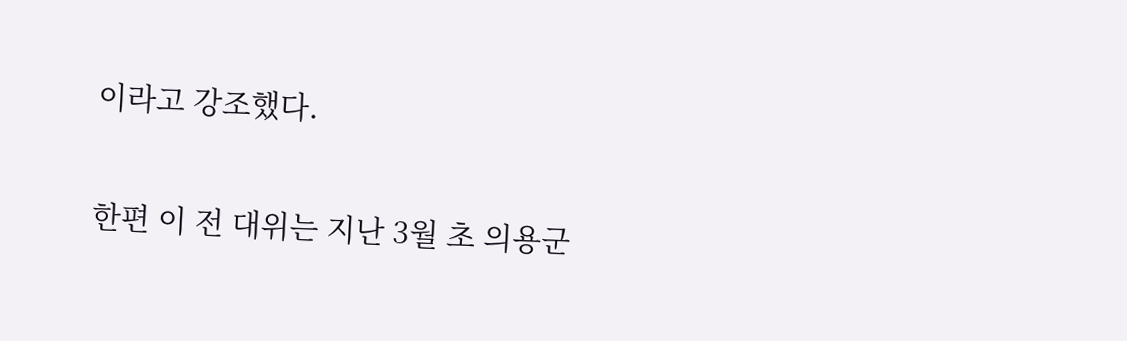이라고 강조했다.


한편 이 전 대위는 지난 3월 초 의용군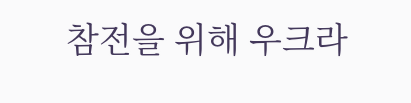참전을 위해 우크라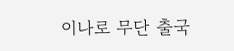이나로 무단 출국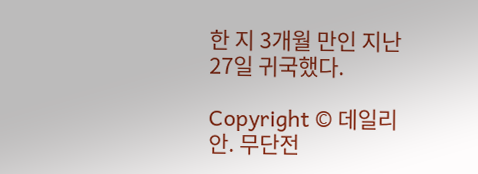한 지 3개월 만인 지난 27일 귀국했다.

Copyright © 데일리안. 무단전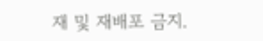재 및 재배포 금지.